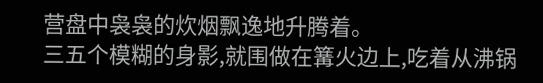营盘中袅袅的炊烟飘逸地升腾着。
三五个模糊的身影,就围做在篝火边上,吃着从沸锅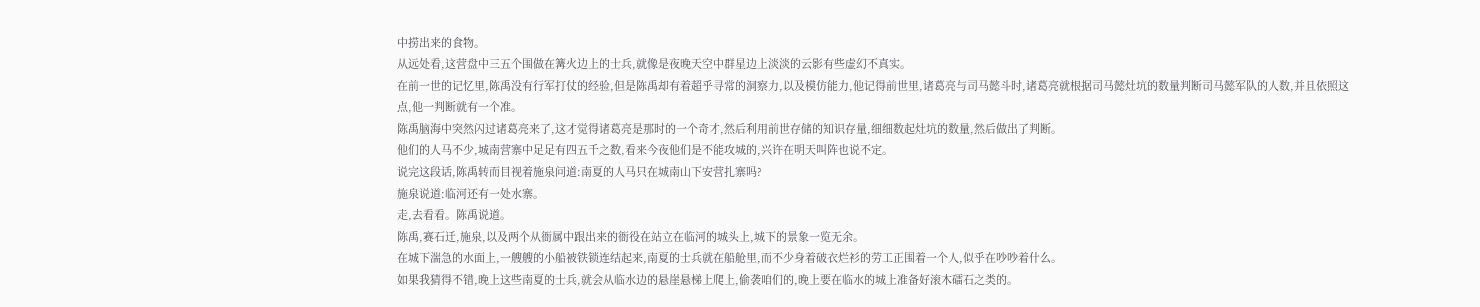中捞出来的食物。
从远处看,这营盘中三五个围做在篝火边上的士兵,就像是夜晚天空中群星边上淡淡的云影有些虚幻不真实。
在前一世的记忆里,陈禹没有行军打仗的经验,但是陈禹却有着超乎寻常的洞察力,以及模仿能力,他记得前世里,诸葛亮与司马懿斗时,诸葛亮就根据司马懿灶坑的数量判断司马懿军队的人数,并且依照这点,他一判断就有一个准。
陈禹脑海中突然闪过诸葛亮来了,这才觉得诸葛亮是那时的一个奇才,然后利用前世存储的知识存量,细细数起灶坑的数量,然后做出了判断。
他们的人马不少,城南营寨中足足有四五千之数,看来今夜他们是不能攻城的,兴许在明天叫阵也说不定。
说完这段话,陈禹转而目视着施泉问道:南夏的人马只在城南山下安营扎寨吗?
施泉说道:临河还有一处水寨。
走,去看看。陈禹说道。
陈禹,赛石迁,施泉,以及两个从衙属中跟出来的衙役在站立在临河的城头上,城下的景象一览无余。
在城下湍急的水面上,一艘艘的小船被铁锁连结起来,南夏的士兵就在船舱里,而不少身着破衣烂衫的劳工正围着一个人,似乎在吵吵着什么。
如果我猜得不错,晚上这些南夏的士兵,就会从临水边的悬崖悬梯上爬上,偷袭咱们的,晚上要在临水的城上准备好滚木礌石之类的。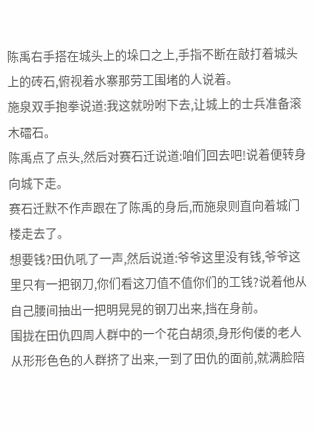陈禹右手搭在城头上的垛口之上,手指不断在敲打着城头上的砖石,俯视着水寨那劳工围堵的人说着。
施泉双手抱拳说道:我这就吩咐下去,让城上的士兵准备滚木礌石。
陈禹点了点头,然后对赛石迁说道:咱们回去吧!说着便转身向城下走。
赛石迁默不作声跟在了陈禹的身后,而施泉则直向着城门楼走去了。
想要钱?田仇吼了一声,然后说道:爷爷这里没有钱,爷爷这里只有一把钢刀,你们看这刀值不值你们的工钱?说着他从自己腰间抽出一把明晃晃的钢刀出来,挡在身前。
围拢在田仇四周人群中的一个花白胡须,身形佝偻的老人从形形色色的人群挤了出来,一到了田仇的面前,就满脸陪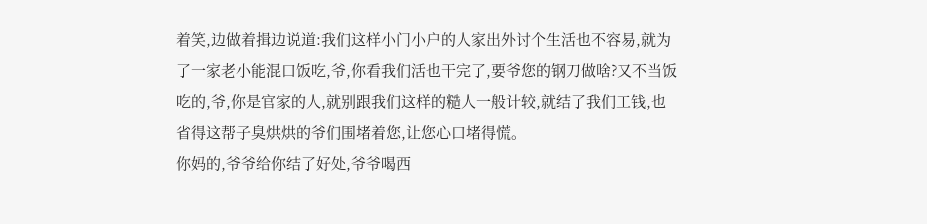着笑,边做着揖边说道:我们这样小门小户的人家出外讨个生活也不容易,就为了一家老小能混口饭吃,爷,你看我们活也干完了,要爷您的钢刀做啥?又不当饭吃的,爷,你是官家的人,就别跟我们这样的糙人一般计较,就结了我们工钱,也省得这帮子臭烘烘的爷们围堵着您,让您心口堵得慌。
你妈的,爷爷给你结了好处,爷爷喝西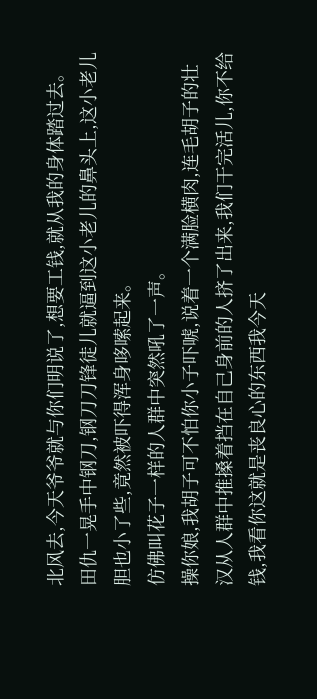北风去,今天爷爷就与你们明说了,想要工钱,就从我的身体踏过去。
田仇一晃手中钢刀,钢刀刀锋徒儿就逼到这小老儿的鼻头上,这小老儿胆也小了些,竟然被吓得浑身哆嗦起来。
仿佛叫花子一样的人群中突然吼了一声。
操你娘,我胡子可不怕你小子吓唬,说着一个满脸横肉,连毛胡子的壮汉从人群中推搡着挡在自己身前的人挤了出来,我们干完活儿,你不给钱,我看你这就是丧良心的东西我今天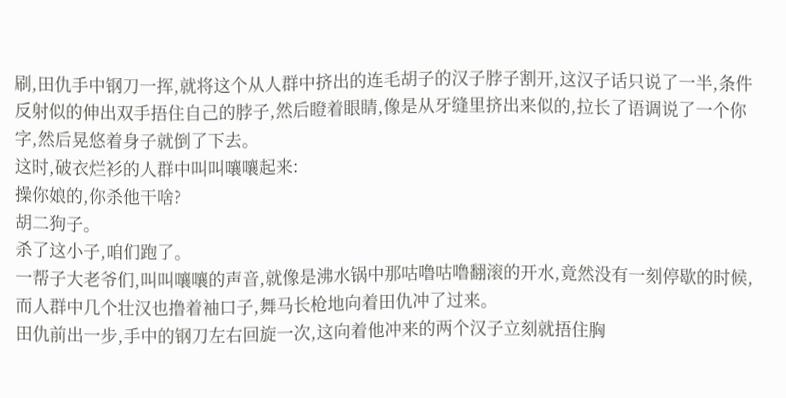刷,田仇手中钢刀一挥,就将这个从人群中挤出的连毛胡子的汉子脖子割开,这汉子话只说了一半,条件反射似的伸出双手捂住自己的脖子,然后瞪着眼睛,像是从牙缝里挤出来似的,拉长了语调说了一个你字,然后晃悠着身子就倒了下去。
这时,破衣烂衫的人群中叫叫嚷嚷起来:
操你娘的,你杀他干啥?
胡二狗子。
杀了这小子,咱们跑了。
一帮子大老爷们,叫叫嚷嚷的声音,就像是沸水锅中那咕噜咕噜翻滚的开水,竟然没有一刻停歇的时候,而人群中几个壮汉也撸着袖口子,舞马长枪地向着田仇冲了过来。
田仇前出一步,手中的钢刀左右回旋一次,这向着他冲来的两个汉子立刻就捂住胸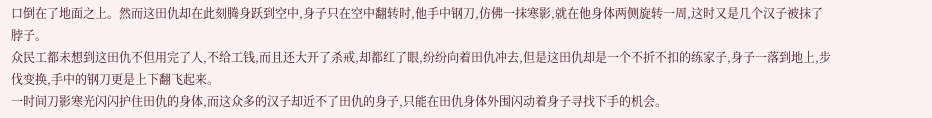口倒在了地面之上。然而这田仇却在此刻腾身跃到空中,身子只在空中翻转时,他手中钢刀,仿佛一抹寒影,就在他身体两侧旋转一周,这时又是几个汉子被抹了脖子。
众民工都未想到这田仇不但用完了人,不给工钱,而且还大开了杀戒,却都红了眼,纷纷向着田仇冲去,但是这田仇却是一个不折不扣的练家子,身子一落到地上,步伐变换,手中的钢刀更是上下翻飞起来。
一时间刀影寒光闪闪护住田仇的身体,而这众多的汉子却近不了田仇的身子,只能在田仇身体外围闪动着身子寻找下手的机会。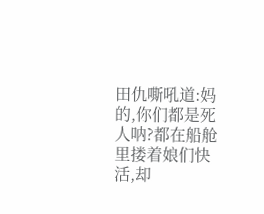田仇嘶吼道:妈的,你们都是死人呐?都在船舱里搂着娘们快活,却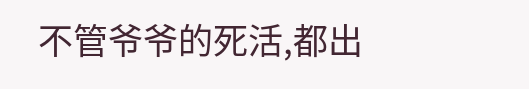不管爷爷的死活,都出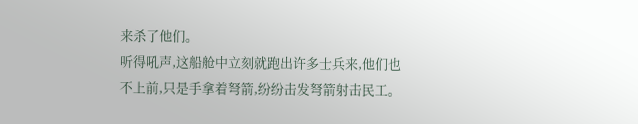来杀了他们。
听得吼声,这船舱中立刻就跑出许多士兵来,他们也不上前,只是手拿着弩箭,纷纷击发弩箭射击民工。